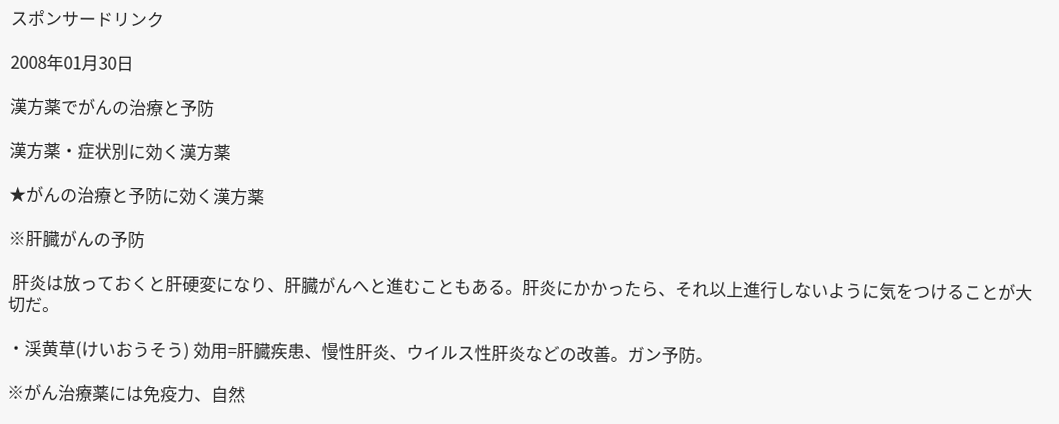スポンサードリンク

2008年01月30日

漢方薬でがんの治療と予防

漢方薬・症状別に効く漢方薬

★がんの治療と予防に効く漢方薬

※肝臓がんの予防

 肝炎は放っておくと肝硬変になり、肝臓がんへと進むこともある。肝炎にかかったら、それ以上進行しないように気をつけることが大切だ。

・渓黄草(けいおうそう) 効用=肝臓疾患、慢性肝炎、ウイルス性肝炎などの改善。ガン予防。

※がん治療薬には免疫力、自然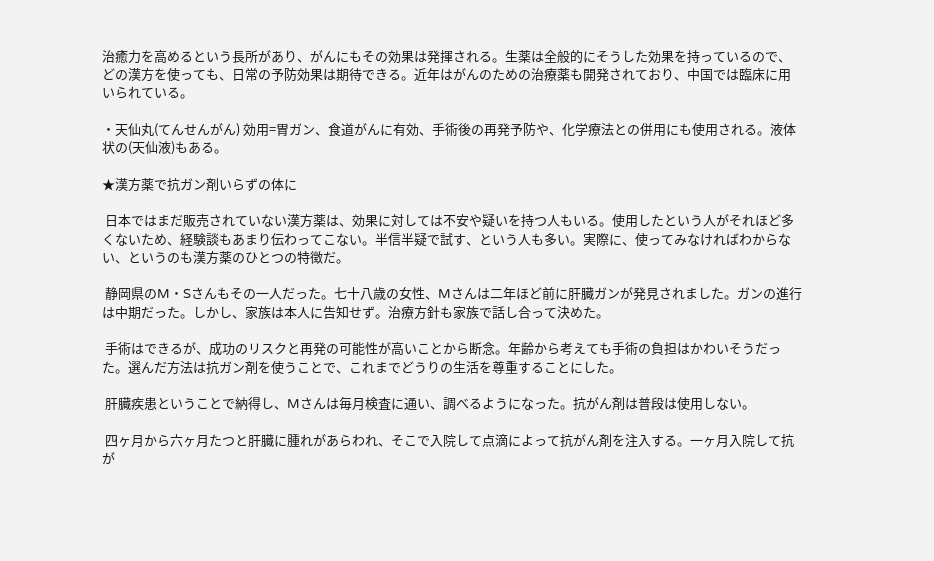治癒力を高めるという長所があり、がんにもその効果は発揮される。生薬は全般的にそうした効果を持っているので、どの漢方を使っても、日常の予防効果は期待できる。近年はがんのための治療薬も開発されており、中国では臨床に用いられている。

・天仙丸(てんせんがん) 効用=胃ガン、食道がんに有効、手術後の再発予防や、化学療法との併用にも使用される。液体状の(天仙液)もある。

★漢方薬で抗ガン剤いらずの体に

 日本ではまだ販売されていない漢方薬は、効果に対しては不安や疑いを持つ人もいる。使用したという人がそれほど多くないため、経験談もあまり伝わってこない。半信半疑で試す、という人も多い。実際に、使ってみなければわからない、というのも漢方薬のひとつの特徴だ。

 静岡県のM・Sさんもその一人だった。七十八歳の女性、Mさんは二年ほど前に肝臓ガンが発見されました。ガンの進行は中期だった。しかし、家族は本人に告知せず。治療方針も家族で話し合って決めた。

 手術はできるが、成功のリスクと再発の可能性が高いことから断念。年齢から考えても手術の負担はかわいそうだった。選んだ方法は抗ガン剤を使うことで、これまでどうりの生活を尊重することにした。

 肝臓疾患ということで納得し、Mさんは毎月検査に通い、調べるようになった。抗がん剤は普段は使用しない。

 四ヶ月から六ヶ月たつと肝臓に腫れがあらわれ、そこで入院して点滴によって抗がん剤を注入する。一ヶ月入院して抗が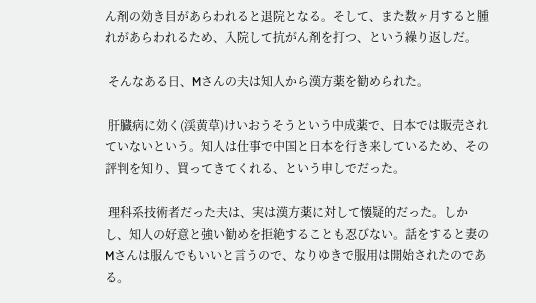ん剤の効き目があらわれると退院となる。そして、また数ヶ月すると腫れがあらわれるため、入院して抗がん剤を打つ、という繰り返しだ。

 そんなある日、Mさんの夫は知人から漢方薬を勧められた。

 肝臓病に効く(渓黄草)けいおうそうという中成薬で、日本では販売されていないという。知人は仕事で中国と日本を行き来しているため、その評判を知り、買ってきてくれる、という申しでだった。

 理科系技術者だった夫は、実は漢方薬に対して懐疑的だった。しかし、知人の好意と強い勧めを拒絶することも忍びない。話をすると妻のMさんは服んでもいいと言うので、なりゆきで服用は開始されたのである。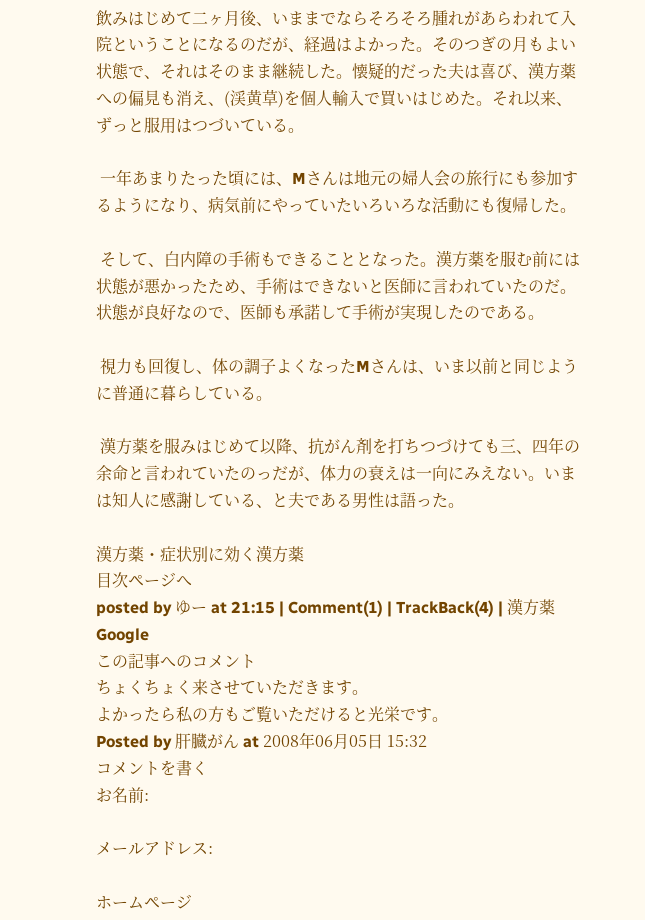飲みはじめて二ヶ月後、いままでならそろそろ腫れがあらわれて入院ということになるのだが、経過はよかった。そのつぎの月もよい状態で、それはそのまま継続した。懐疑的だった夫は喜び、漢方薬への偏見も消え、(渓黄草)を個人輸入で買いはじめた。それ以来、ずっと服用はつづいている。

 一年あまりたった頃には、Mさんは地元の婦人会の旅行にも参加するようになり、病気前にやっていたいろいろな活動にも復帰した。

 そして、白内障の手術もできることとなった。漢方薬を服む前には状態が悪かったため、手術はできないと医師に言われていたのだ。状態が良好なので、医師も承諾して手術が実現したのである。

 視力も回復し、体の調子よくなったMさんは、いま以前と同じように普通に暮らしている。

 漢方薬を服みはじめて以降、抗がん剤を打ちつづけても三、四年の余命と言われていたのっだが、体力の衰えは一向にみえない。いまは知人に感謝している、と夫である男性は語った。

漢方薬・症状別に効く漢方薬
目次ページへ
posted by ゆー at 21:15 | Comment(1) | TrackBack(4) | 漢方薬
Google
この記事へのコメント
ちょくちょく来させていただきます。
よかったら私の方もご覧いただけると光栄です。
Posted by 肝臓がん at 2008年06月05日 15:32
コメントを書く
お名前:

メールアドレス:

ホームページ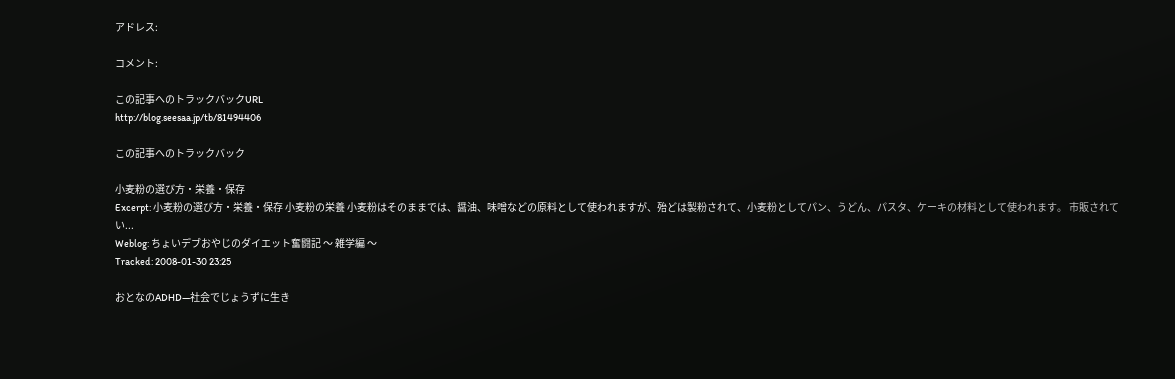アドレス:

コメント:

この記事へのトラックバックURL
http://blog.seesaa.jp/tb/81494406

この記事へのトラックバック

小麦粉の選び方・栄養・保存
Excerpt: 小麦粉の選び方・栄養・保存 小麦粉の栄養 小麦粉はそのままでは、醤油、味噌などの原料として使われますが、殆どは製粉されて、小麦粉としてパン、うどん、パスタ、ケーキの材料として使われます。 市販されてい...
Weblog: ちょいデブおやじのダイエット奮闘記 〜 雑学編 〜
Tracked: 2008-01-30 23:25

おとなのADHD―社会でじょうずに生き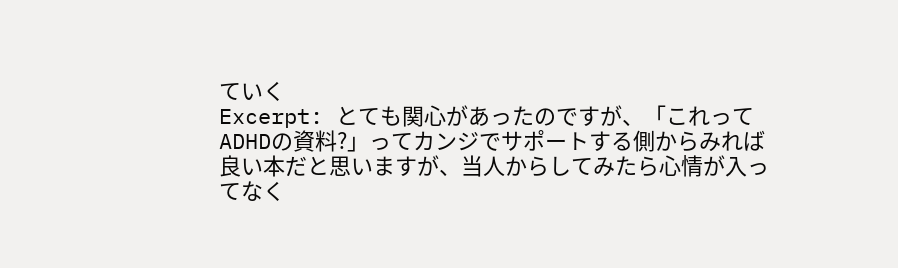ていく
Excerpt: とても関心があったのですが、「これってADHDの資料?」ってカンジでサポートする側からみれば良い本だと思いますが、当人からしてみたら心情が入ってなく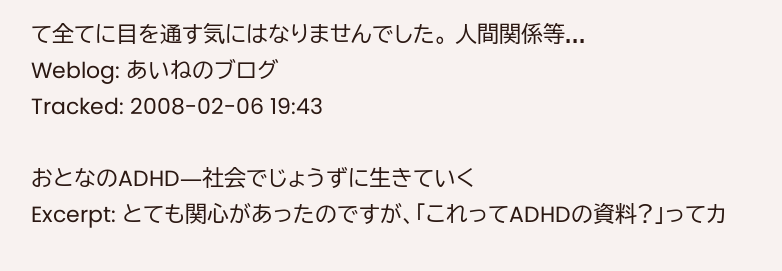て全てに目を通す気にはなりませんでした。 人間関係等...
Weblog: あいねのブログ
Tracked: 2008-02-06 19:43

おとなのADHD―社会でじょうずに生きていく
Excerpt: とても関心があったのですが、「これってADHDの資料?」ってカ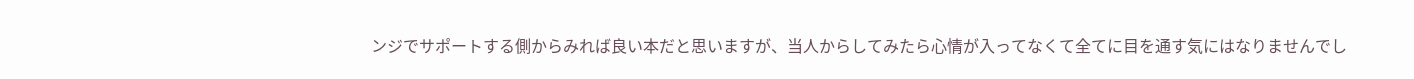ンジでサポートする側からみれば良い本だと思いますが、当人からしてみたら心情が入ってなくて全てに目を通す気にはなりませんでし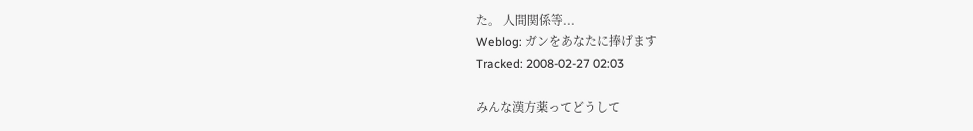た。 人間関係等...
Weblog: ガンをあなたに捧げます
Tracked: 2008-02-27 02:03

みんな漢方薬ってどうして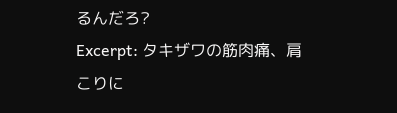るんだろ?
Excerpt: タキザワの筋肉痛、肩こりに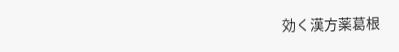効く漢方薬葛根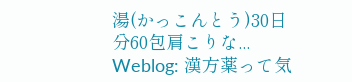湯(かっこんとう)30日分60包肩こりな...
Weblog: 漢方薬って気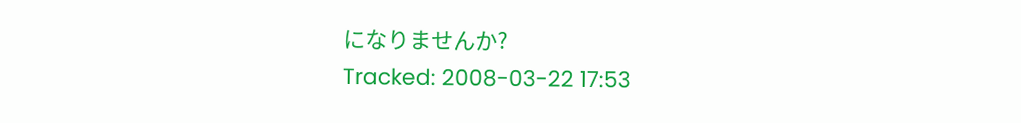になりませんか?
Tracked: 2008-03-22 17:53